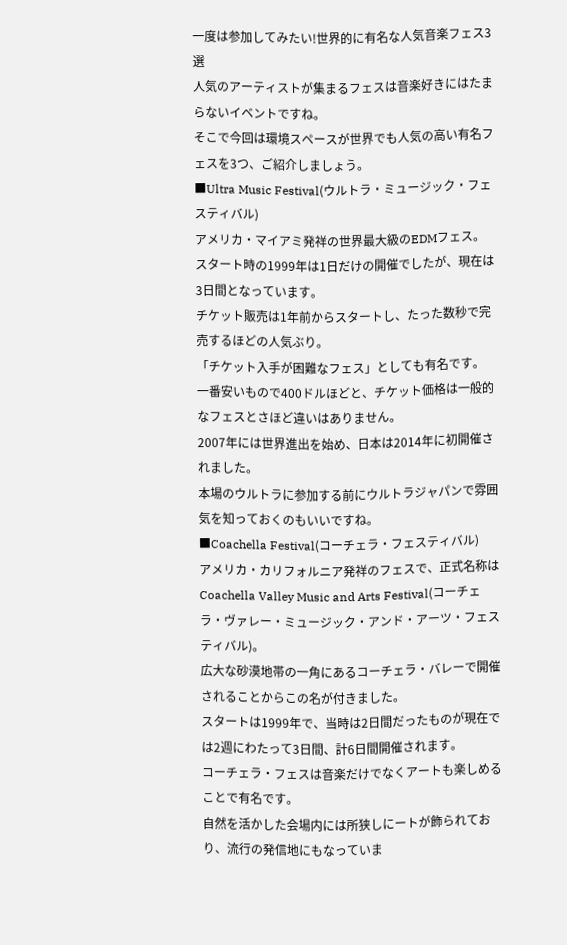一度は参加してみたい!世界的に有名な人気音楽フェス3選
人気のアーティストが集まるフェスは音楽好きにはたまらないイベントですね。
そこで今回は環境スペースが世界でも人気の高い有名フェスを3つ、ご紹介しましょう。
■Ultra Music Festival(ウルトラ・ミュージック・フェスティバル)
アメリカ・マイアミ発祥の世界最大級のEDMフェス。
スタート時の1999年は1日だけの開催でしたが、現在は3日間となっています。
チケット販売は1年前からスタートし、たった数秒で完売するほどの人気ぶり。
「チケット入手が困難なフェス」としても有名です。
一番安いもので400ドルほどと、チケット価格は一般的なフェスとさほど違いはありません。
2007年には世界進出を始め、日本は2014年に初開催されました。
本場のウルトラに参加する前にウルトラジャパンで雰囲気を知っておくのもいいですね。
■Coachella Festival(コーチェラ・フェスティバル)
アメリカ・カリフォルニア発祥のフェスで、正式名称はCoachella Valley Music and Arts Festival(コーチェラ・ヴァレー・ミュージック・アンド・アーツ・フェスティバル)。
広大な砂漠地帯の一角にあるコーチェラ・バレーで開催されることからこの名が付きました。
スタートは1999年で、当時は2日間だったものが現在では2週にわたって3日間、計6日間開催されます。
コーチェラ・フェスは音楽だけでなくアートも楽しめることで有名です。
自然を活かした会場内には所狭しにートが飾られており、流行の発信地にもなっていま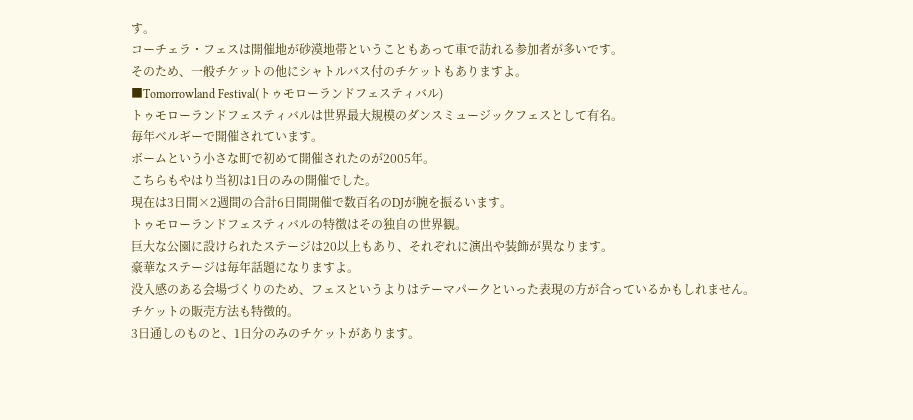す。
コーチェラ・フェスは開催地が砂漠地帯ということもあって車で訪れる参加者が多いです。
そのため、一般チケットの他にシャトルバス付のチケットもありますよ。
■Tomorrowland Festival(トゥモローランドフェスティバル)
トゥモローランドフェスティバルは世界最大規模のダンスミュージックフェスとして有名。
毎年ベルギーで開催されています。
ボームという小さな町で初めて開催されたのが2005年。
こちらもやはり当初は1日のみの開催でした。
現在は3日間×2週間の合計6日間開催で数百名のDJが腕を振るいます。
トゥモローランドフェスティバルの特徴はその独自の世界観。
巨大な公園に設けられたステージは20以上もあり、それぞれに演出や装飾が異なります。
豪華なステージは毎年話題になりますよ。
没入感のある会場づくりのため、フェスというよりはテーマパークといった表現の方が合っているかもしれません。
チケットの販売方法も特徴的。
3日通しのものと、1日分のみのチケットがあります。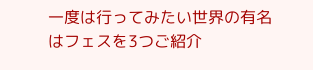一度は行ってみたい世界の有名はフェスを3つご紹介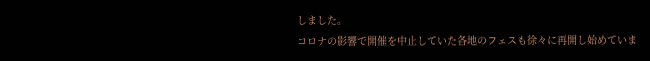しました。
コロナの影響で開催を中止していた各地のフェスも徐々に再開し始めていま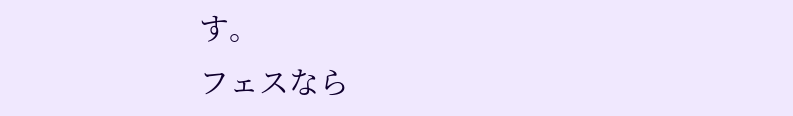す。
フェスなら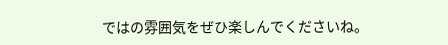ではの雰囲気をぜひ楽しんでくださいね。